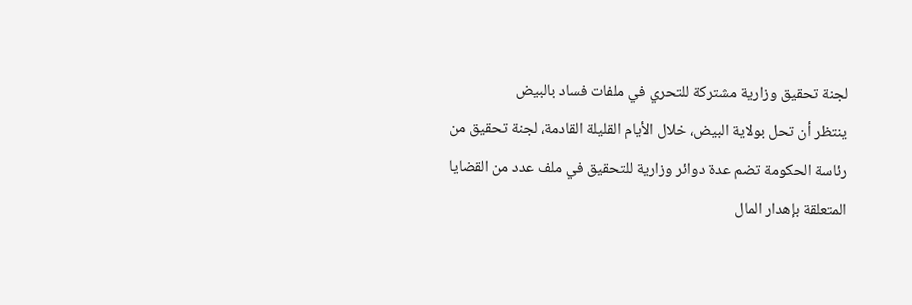لجنة تحقيق وزارية مشتركة للتحري في ملفات فساد بالبيض
ينتظر أن تحل بولاية البيض، خلال الأيام القليلة القادمة، لجنة تحقيق من رئاسة الحكومة تضم عدة دوائر وزارية للتحقيق في ملف عدد من القضايا المتعلقة بإهدار المال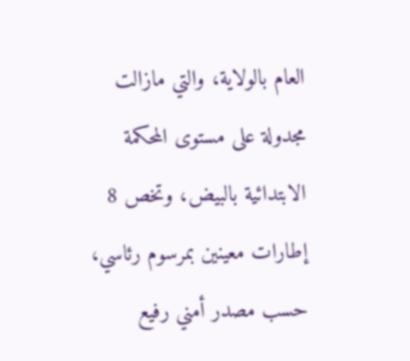العام بالولاية، والتي مازالت مجدولة على مستوى المحكمة الابتدائية بالبيض، وتخص 8 إطارات معينين بمرسوم رئاسي، حسب مصدر أمني رفيع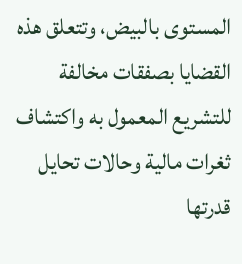المستوى بالبيض، وتتعلق هذه القضايا بصفقات مخالفة للتشريع المعمول به واكتشاف ثغرات مالية وحالات تحايل قدرتها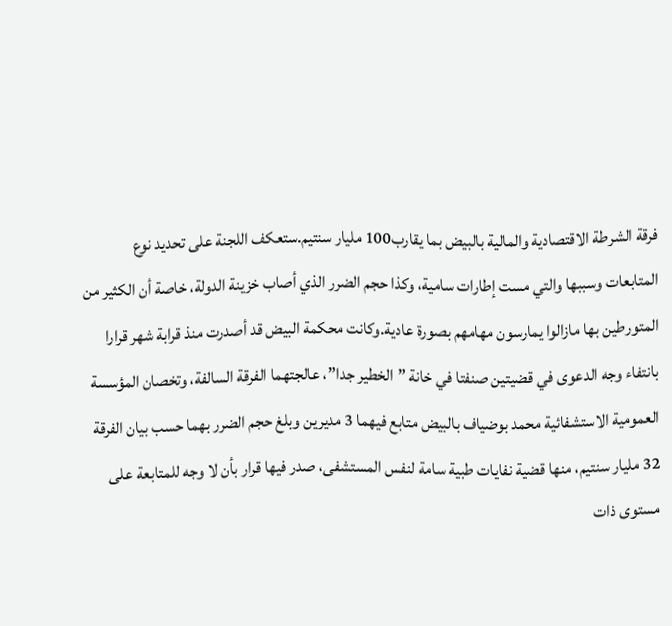فرقة الشرطة الاقتصادية والمالية بالبيض بما يقارب100 مليار سنتيم.ستعكف اللجنة على تحديد نوع المتابعات وسببها والتي مست إطارات سامية، وكذا حجم الضرر الذي أصاب خزينة الدولة، خاصة أن الكثير من المتورطين بها مازالوا يمارسون مهامهم بصورة عادية.وكانت محكمة البيض قد أصدرت منذ قرابة شهر قرارا بانتفاء وجه الدعوى في قضيتين صنفتا في خانة ”الخطير جدا”، عالجتهما الفرقة السالفة، وتخصان المؤسسة العمومية الاستشفائية محمد بوضياف بالبيض متابع فيهما 3 مديرين وبلغ حجم الضرر بهما حسب بيان الفرقة 32 مليار سنتيم، منها قضية نفايات طبية سامة لنفس المستشفى، صدر فيها قرار بأن لا وجه للمتابعة على مستوى ذات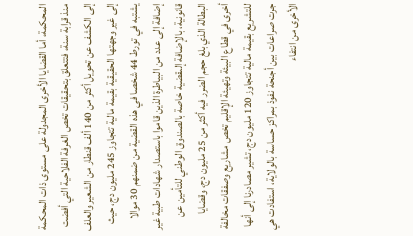المحكمة، أما القضايا الأخرى المجدولة على مستوى ذات المحكمة منذ قرابة سنة، فتتعلق بتحقيقات تخص الغرفة الفلاحية التي أفضت إلى الكشف عن تحويل أكثر من 140 ألف قنطار من الشعير والعلف إلى غير وجهتها الحقيقية بقيمة مالية تتجاوز 245 مليون دج، حيث يشتبه في تورط 44 شخصا في هذه القضية من ضمنهم 30 موالا إضافة إلى عدد من البياطرة الذين قاموا باستصدار شهادات طبية غير قانونية، بالإضافة إلىقضية خاصة بالصندوق الوطني للتأمين عن البطالة الذي بلغ حجم الضرر فيه أكثر من 25 مليون دج، وقضايا أخرى في قطاع البيئة وتهيئة الإقليم تخص مشاريع وصفقات مخالفة للتشريع بقيمة مالية تتجاوز 120 مليون دج، تشير مصادرنا إلى أنها جرت صراعات بين أجنحة نفوذ بمراكز حساسة بالولاية، استفادت هي الأخرى من انتفاء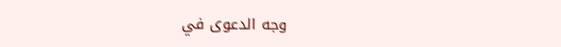وجه الدعوى في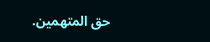حق المتهمين.